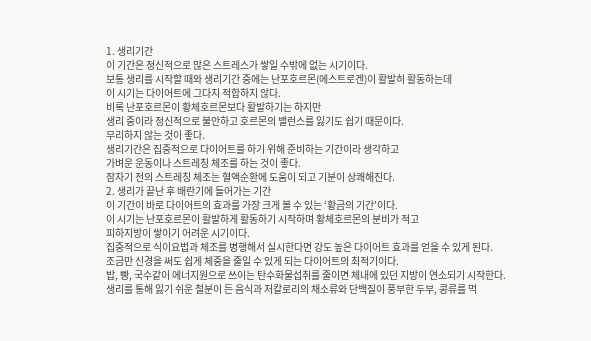1. 생리기간
이 기간은 정신적으로 많은 스트레스가 쌓일 수밖에 없는 시기이다.
보통 생리를 시작할 때와 생리기간 중에는 난포호르몬(에스트로겐)이 활발히 활동하는데
이 시기는 다이어트에 그다지 적합하지 않다.
비록 난포호르몬이 황체호르몬보다 활발하기는 하지만
생리 중이라 정신적으로 불안하고 호르몬의 밸런스를 잃기도 쉽기 때문이다.
무리하지 않는 것이 좋다.
생리기간은 집중적으로 다이어트를 하기 위해 준비하는 기간이라 생각하고
가벼운 운동이나 스트레칭 체조를 하는 것이 좋다.
잠자기 전의 스트레칭 체조는 혈액순환에 도움이 되고 기분이 상쾌해진다.
2. 생리가 끝난 후 배란기에 들어가는 기간
이 기간이 바로 다이어트의 효과를 가장 크게 볼 수 있는 ‘황금의 기간’이다.
이 시기는 난포호르몬이 활발하게 활동하기 시작하며 황체호르몬의 분비가 적고
피하지방이 쌓이기 어려운 시기이다.
집중적으로 식이요법과 체조를 병행해서 실시한다면 강도 높은 다이어트 효과를 얻을 수 있게 된다.
조금만 신경을 써도 쉽게 체중을 줄일 수 있게 되는 다이어트의 최적기이다.
밥, 빵, 국수같이 에너지원으로 쓰이는 탄수화물섭취를 줄이면 체내에 있던 지방이 연소되기 시작한다.
생리를 통해 잃기 쉬운 철분이 든 음식과 저칼로리의 채소류와 단백질이 풍부한 두부, 콩류를 먹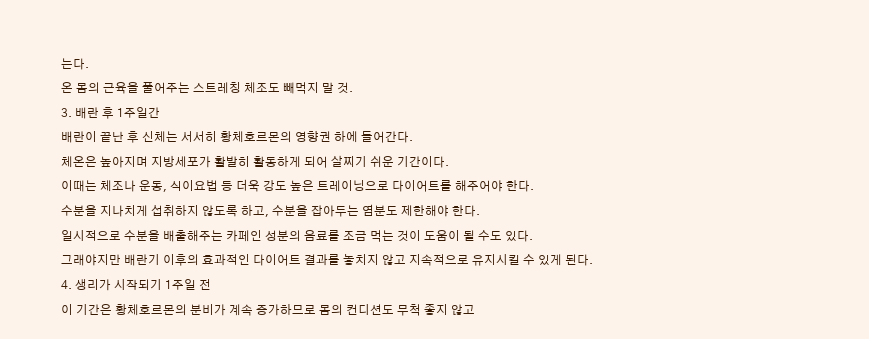는다.
온 몸의 근육을 풀어주는 스트레칭 체조도 빼먹지 말 것.
3. 배란 후 1주일간
배란이 끝난 후 신체는 서서히 황체호르몬의 영향권 하에 들어간다.
체온은 높아지며 지방세포가 활발히 활동하게 되어 살찌기 쉬운 기간이다.
이때는 체조나 운동, 식이요법 등 더욱 강도 높은 트레이닝으로 다이어트를 해주어야 한다.
수분을 지나치게 섭취하지 않도록 하고, 수분을 잡아두는 염분도 제한해야 한다.
일시적으로 수분을 배출해주는 카페인 성분의 음료를 조금 먹는 것이 도움이 될 수도 있다.
그래야지만 배란기 이후의 효과적인 다이어트 결과를 놓치지 않고 지속적으로 유지시킬 수 있게 된다.
4. 생리가 시작되기 1주일 전
이 기간은 황체호르몬의 분비가 계속 증가하므로 몸의 컨디션도 무척 좋지 않고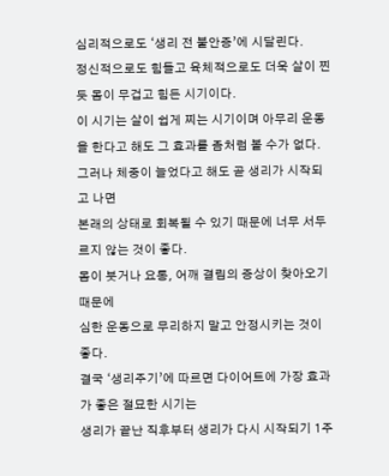심리적으로도 ‘생리 전 불안증’에 시달린다.
정신적으로도 힘들고 육체적으로도 더욱 살이 찐 듯 몸이 무겁고 힘든 시기이다.
이 시기는 살이 쉽게 찌는 시기이며 아무리 운동을 한다고 해도 그 효과를 좀처럼 볼 수가 없다.
그러나 체중이 늘었다고 해도 곧 생리가 시작되고 나면
본래의 상태로 회복될 수 있기 때문에 너무 서두르지 않는 것이 좋다.
몸이 붓거나 요통, 어깨 결림의 증상이 찾아오기 때문에
심한 운동으로 무리하지 말고 안정시키는 것이 좋다.
결국 ‘생리주기’에 따르면 다이어트에 가장 효과가 좋은 절묘한 시기는
생리가 끝난 직후부터 생리가 다시 시작되기 1주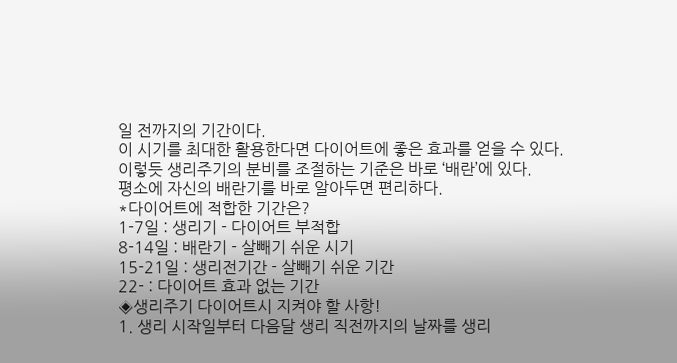일 전까지의 기간이다.
이 시기를 최대한 활용한다면 다이어트에 좋은 효과를 얻을 수 있다.
이렇듯 생리주기의 분비를 조절하는 기준은 바로 ‘배란’에 있다.
평소에 자신의 배란기를 바로 알아두면 편리하다.
*다이어트에 적합한 기간은?
1-7일 : 생리기 - 다이어트 부적합
8-14일 : 배란기 - 살빼기 쉬운 시기
15-21일 : 생리전기간 - 살빼기 쉬운 기간
22- : 다이어트 효과 없는 기간
◈생리주기 다이어트시 지켜야 할 사항!
1. 생리 시작일부터 다음달 생리 직전까지의 날짜를 생리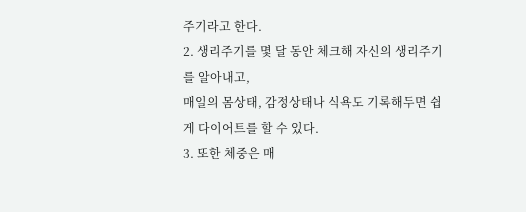주기라고 한다.
2. 생리주기를 몇 달 동안 체크해 자신의 생리주기를 알아내고,
매일의 몸상태, 감정상태나 식욕도 기록해두면 쉽게 다이어트를 할 수 있다.
3. 또한 체중은 매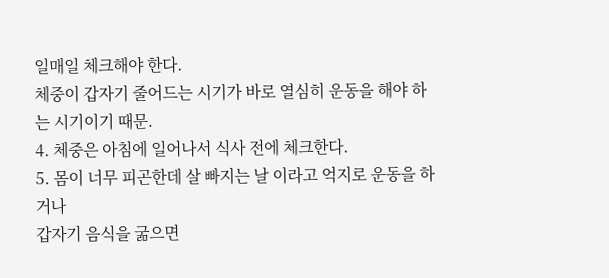일매일 체크해야 한다.
체중이 갑자기 줄어드는 시기가 바로 열심히 운동을 해야 하는 시기이기 때문.
4. 체중은 아침에 일어나서 식사 전에 체크한다.
5. 몸이 너무 피곤한데 살 빠지는 날 이라고 억지로 운동을 하거나
갑자기 음식을 굶으면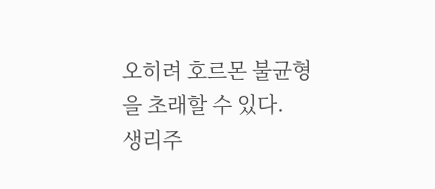오히려 호르몬 불균형을 초래할 수 있다.
생리주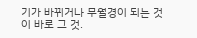기가 바뀌거나 무월경이 되는 것이 바로 그 것.